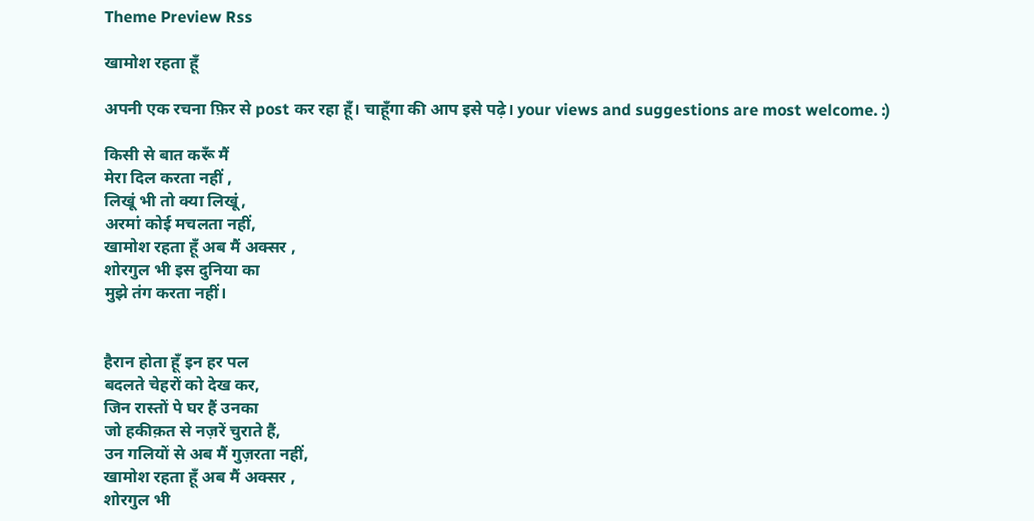Theme Preview Rss

खामोश रहता हूँ

अपनी एक रचना फ़िर से post कर रहा हूँ। चाहूँगा की आप इसे पढ़े। your views and suggestions are most welcome. :)

किसी से बात करूँ मैं
मेरा दिल करता नहीं ,
लिखूं भी तो क्या लिखूं,
अरमां कोई मचलता नहीं,
खामोश रहता हूँ अब मैं अक्सर ,
शोरगुल भी इस दुनिया का
मुझे तंग करता नहीं।


हैरान होता हूँ इन हर पल
बदलते चेहरों को देख कर,
जिन रास्तों पे घर हैं उनका
जो हकीक़त से नज़रें चुराते हैं,
उन गलियों से अब मैं गुज़रता नहीं,
खामोश रहता हूँ अब मैं अक्सर ,
शोरगुल भी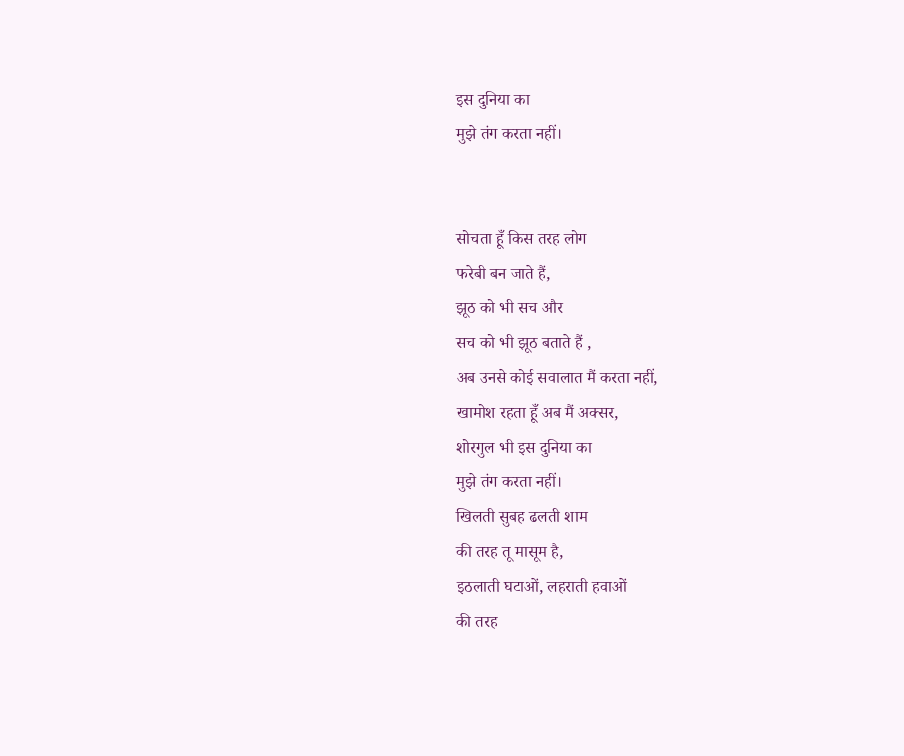इस दुनिया का
मुझे तंग करता नहीं।


सोचता हूँ किस तरह लोग
फरेबी बन जाते हैं,
झूठ को भी सच और
सच को भी झूठ बताते हैं ,
अब उनसे कोई सवालात मैं करता नहीं,
खामोश रहता हूँ अब मैं अक्सर,
शोरगुल भी इस दुनिया का
मुझे तंग करता नहीं।
खिलती सुबह ढलती शाम
की तरह तू मासूम है,
इठलाती घटाओं, लहराती हवाओं
की तरह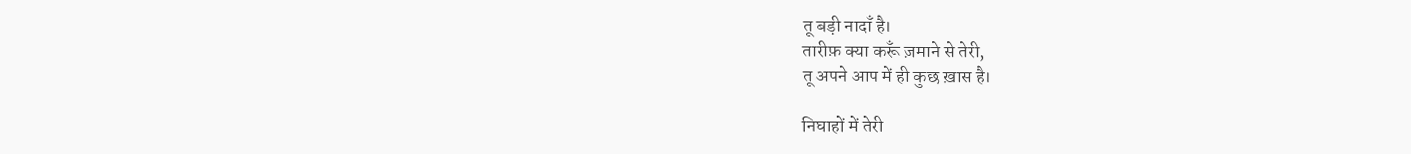तू बड़ी नादाँ है।
तारीफ़ क्या करूँ ज़माने से तेरी,
तू अपने आप में ही कुछ ख़ास है।

निघाहों में तेरी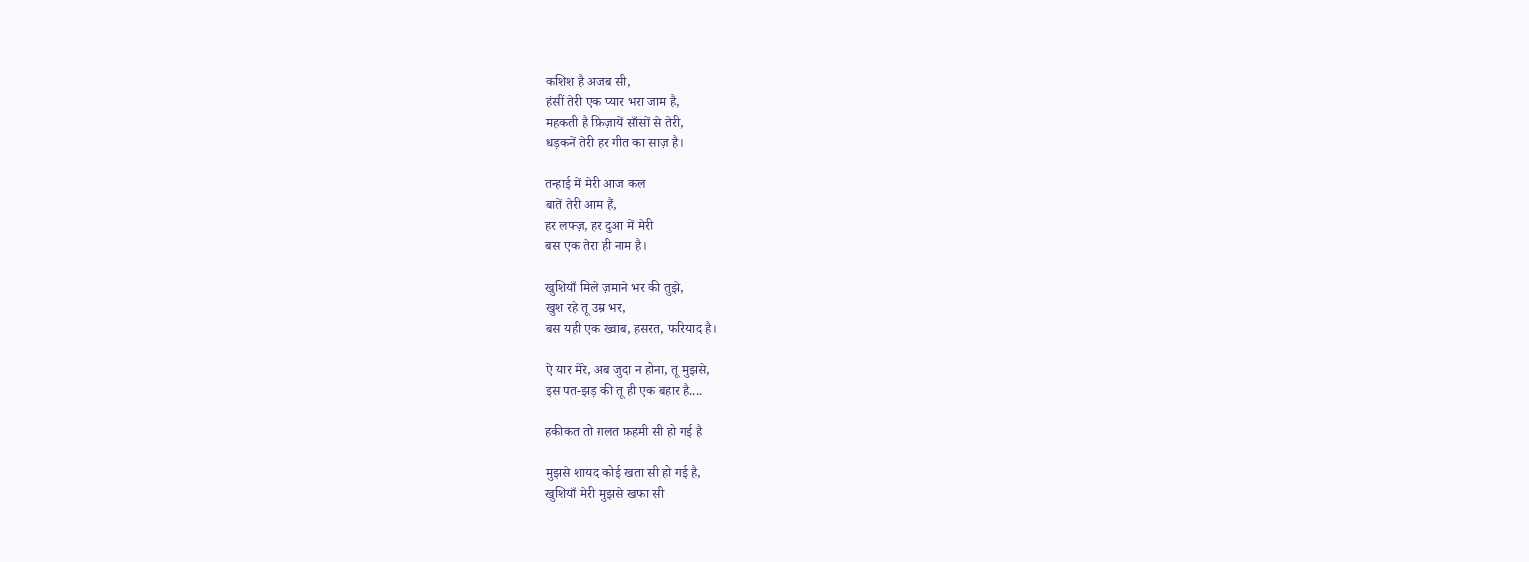कशिश है अजब सी,
हंसीं तेरी एक प्यार भरा जाम है,
महकती है फ़िज़ायें साँसों से तेरी,
धड़कनें तेरी हर गीत का साज़ है।

तन्हाई में मेरी आज कल
बातें तेरी आम हैं,
हर लफ्ज़, हर दुआ में मेरी
बस एक तेरा ही नाम है।

खुशियाँ मिले ज़माने भर की तुझे,
खुश रहे तू उम्र भर,
बस यही एक ख्वाब, हसरत, फरियाद है।

ऐ यार मेरे, अब जुदा न होना, तू मुझसे,
इस पत-झड़ की तू ही एक बहार है....

हकीकत तो ग़लत फ़हमी सी हो गई है

मुझसे शायद कोई खता सी हो गई है,
खुशियाँ मेरी मुझसे खफा सी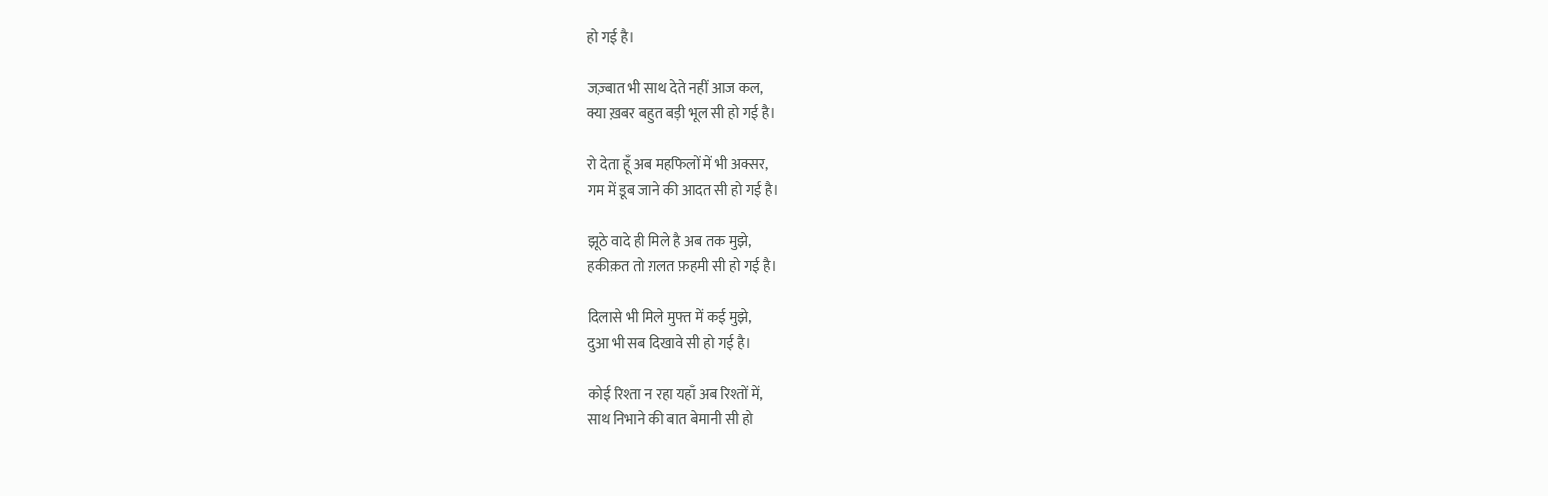हो गई है।

जज़्बात भी साथ देते नहीं आज कल,
क्या ख़बर बहुत बड़ी भूल सी हो गई है।

रो देता हूँ अब महफिलों में भी अक्सर,
गम में डूब जाने की आदत सी हो गई है।

झूठे वादे ही मिले है अब तक मुझे,
हकीक़त तो ग़लत फ़हमी सी हो गई है।

दिलासे भी मिले मुफ्त में कई मुझे,
दुआ भी सब दिखावे सी हो गई है।

कोई रिश्ता न रहा यहाँ अब रिश्तों में,
साथ निभाने की बात बेमानी सी हो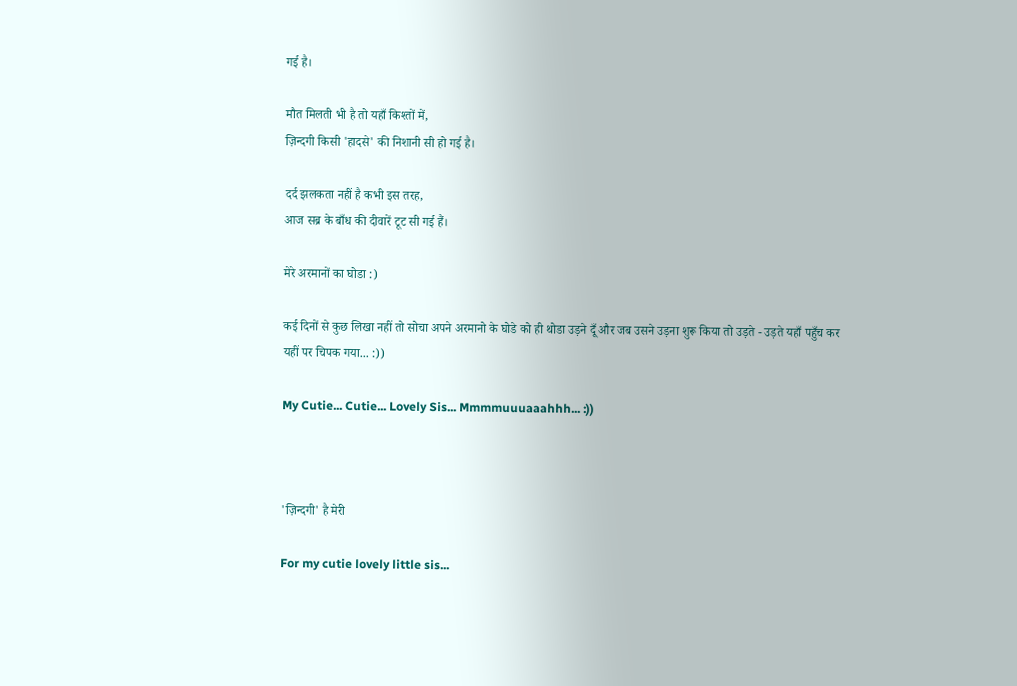गई है।

मौत मिलती भी है तो यहाँ किश्तों में,
ज़िन्दगी किसी 'हादसे' की निशानी सी हो गई है।

दर्द झलकता नहीं है कभी इस तरह,
आज सब्र के बाँध की दीवारें टूट सी गई हैं।

मेरे अरमानों का घोडा :)

कई दिनों से कुछ लिखा नहीं तो सोचा अपने अरमानो के घोडे को ही थोडा उड़ने दूँ और जब उसने उड़ना शुरू किया तो उड़ते - उड़ते यहाँ पहुँच कर यहीं पर चिपक गया... :))

My Cutie... Cutie... Lovely Sis... Mmmmuuuaaahhh... :))



'ज़िन्दगी' है मेरी

For my cutie lovely little sis...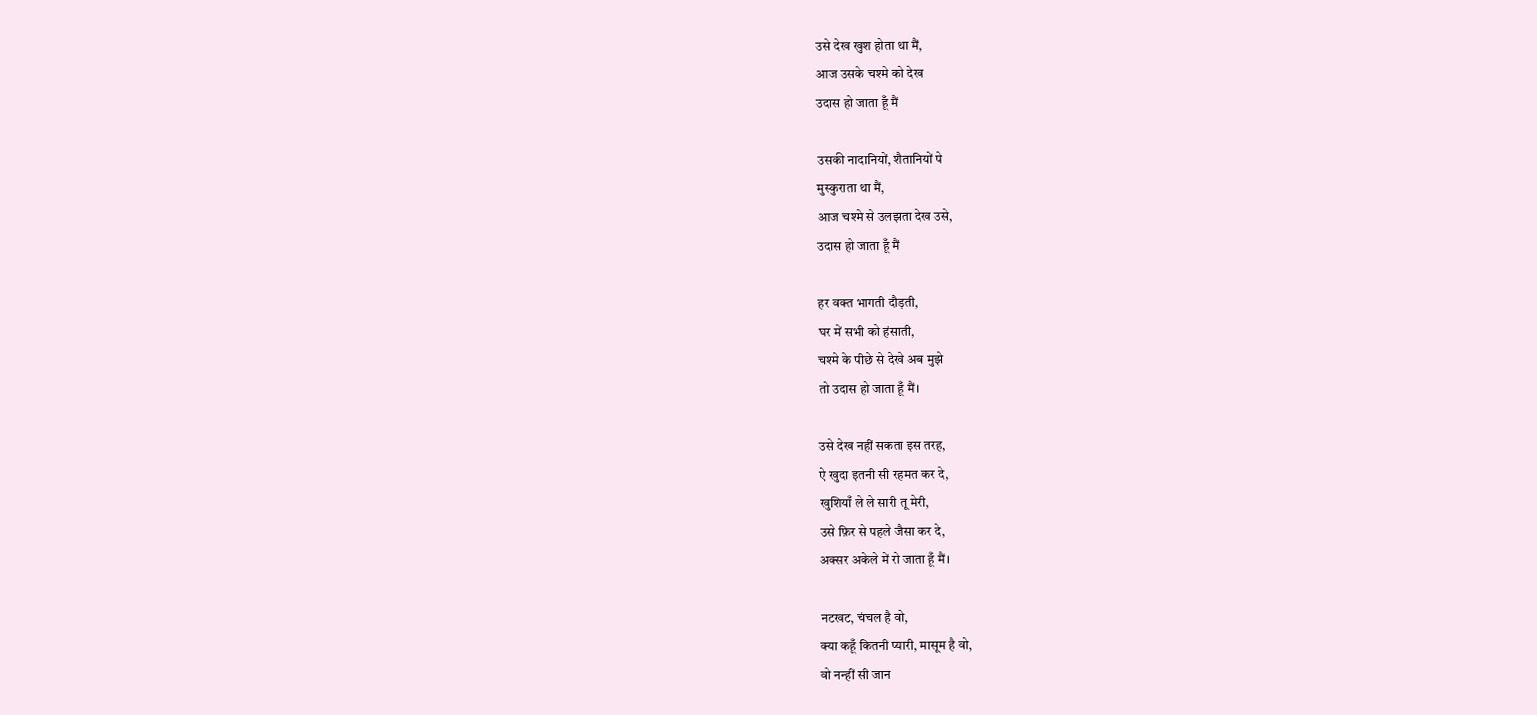उसे देख खुश होता था मैं,
आज उसके चश्मे को देख
उदास हो जाता हूँ मैं

उसकी नादानियों, शैतानियों पे
मुस्कुराता था मैं,
आज चश्मे से उलझता देख उसे,
उदास हो जाता हूँ मैं

हर वक्त भागती दौड़ती,
घर में सभी को हंसाती,
चश्मे के पीछे से देखे अब मुझे
तो उदास हो जाता हूँ मैं।

उसे देख नहीं सकता इस तरह,
ऐ खुदा इतनी सी रहमत कर दे,
खुशियाँ ले ले सारी तू मेरी,
उसे फ़िर से पहले जैसा कर दे,
अक्सर अकेले में रो जाता हूँ मैं।

नटखट, चंचल है वो,
क्या कहूँ कितनी प्यारी, मासूम है वो,
वो नन्हीं सी जान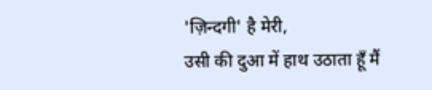'ज़िन्दगी' है मेरी,
उसी की दुआ में हाथ उठाता हूँ मैं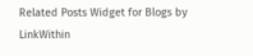Related Posts Widget for Blogs by LinkWithin